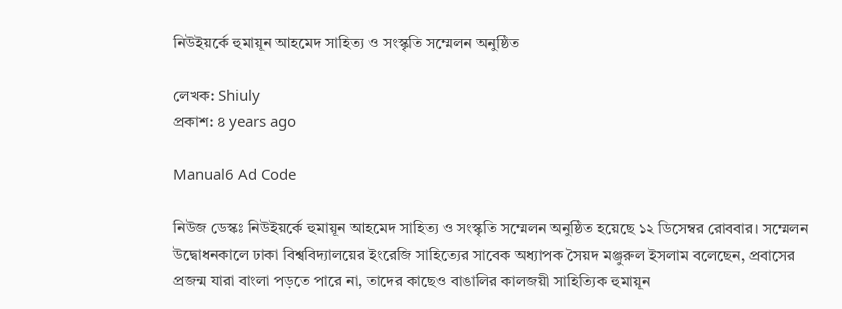নিউইয়র্কে হুমায়ূন আহমেদ সাহিত্য ও সংস্কৃতি সম্মেলন অনুষ্ঠিত

লেখক: Shiuly
প্রকাশ: ৪ years ago

Manual6 Ad Code

নিউজ ডেস্কঃ নিউইয়র্কে হুমায়ূন আহমেদ সাহিত্য ও সংস্কৃতি সম্মেলন অনুষ্ঠিত হয়েছে ১২ ডিসেম্বর রোববার। সম্মেলন উদ্বোধনকালে ঢাকা বিশ্ববিদ্যালয়ের ইংরেজি সাহিত্যের সাবেক অধ্যাপক সৈয়দ মঞ্জুরুল ইসলাম বলেছেন, প্রবাসের প্রজন্ম যারা বাংলা পড়তে পারে না, তাদের কাছেও বাঙালির কালজয়ী সাহিত্যিক হুমায়ূন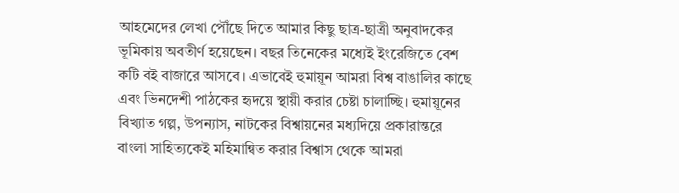আহমেদের লেখা পৌঁছে দিতে আমার কিছু ছাত্র-ছাত্রী অনুবাদকের ভূমিকায় অবতীর্ণ হয়েছেন। বছর তিনেকের মধ্যেই ইংরেজিতে বেশ কটি বই বাজারে আসবে। এভাবেই হুমায়ূন আমরা বিশ্ব বাঙালির কাছে এবং ভিনদেশী পাঠকের হৃদয়ে স্থায়ী করার চেষ্টা চালাচ্ছি। হুমায়ূনের বিখ্যাত গল্প, উপন্যাস, নাটকের বিশ্বায়নের মধ্যদিয়ে প্রকারান্তরে বাংলা সাহিত্যকেই মহিমান্বিত করার বিশ্বাস থেকে আমরা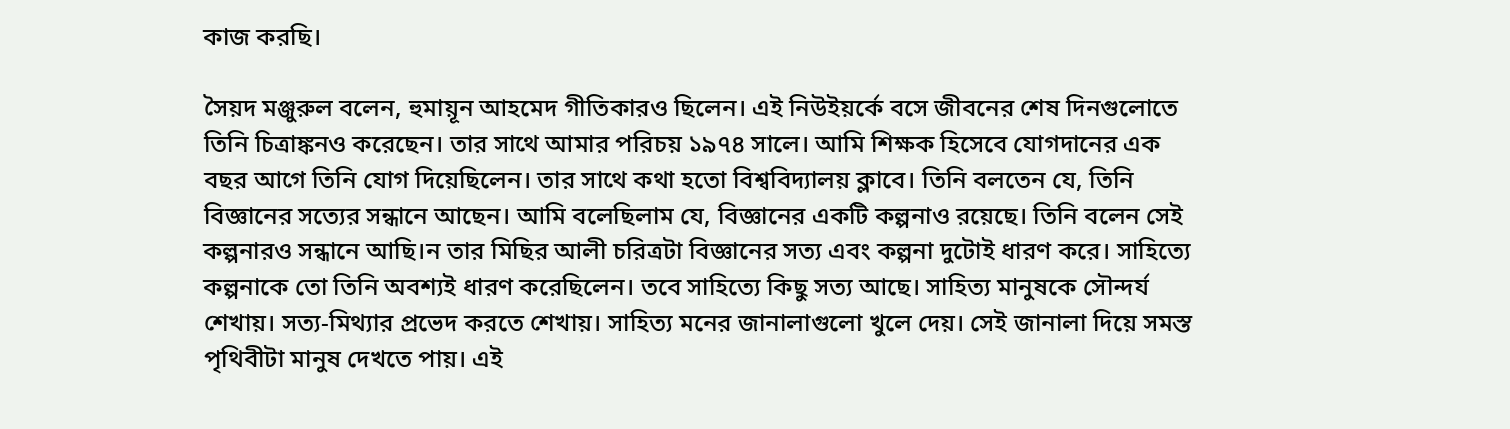কাজ করছি।

সৈয়দ মঞ্জুরুল বলেন, হুমায়ূন আহমেদ গীতিকারও ছিলেন। এই নিউইয়র্কে বসে জীবনের শেষ দিনগুলোতে তিনি চিত্রাঙ্কনও করেছেন। তার সাথে আমার পরিচয় ১৯৭৪ সালে। আমি শিক্ষক হিসেবে যোগদানের এক বছর আগে তিনি যোগ দিয়েছিলেন। তার সাথে কথা হতো বিশ্ববিদ্যালয় ক্লাবে। তিনি বলতেন যে, তিনি বিজ্ঞানের সত্যের সন্ধানে আছেন। আমি বলেছিলাম যে, বিজ্ঞানের একটি কল্পনাও রয়েছে। তিনি বলেন সেই কল্পনারও সন্ধানে আছি।ন তার মিছির আলী চরিত্রটা বিজ্ঞানের সত্য এবং কল্পনা দুটোই ধারণ করে। সাহিত্যে কল্পনাকে তো তিনি অবশ্যই ধারণ করেছিলেন। তবে সাহিত্যে কিছু সত্য আছে। সাহিত্য মানুষকে সৌন্দর্য শেখায়। সত্য-মিথ্যার প্রভেদ করতে শেখায়। সাহিত্য মনের জানালাগুলো খুলে দেয়। সেই জানালা দিয়ে সমস্ত পৃথিবীটা মানুষ দেখতে পায়। এই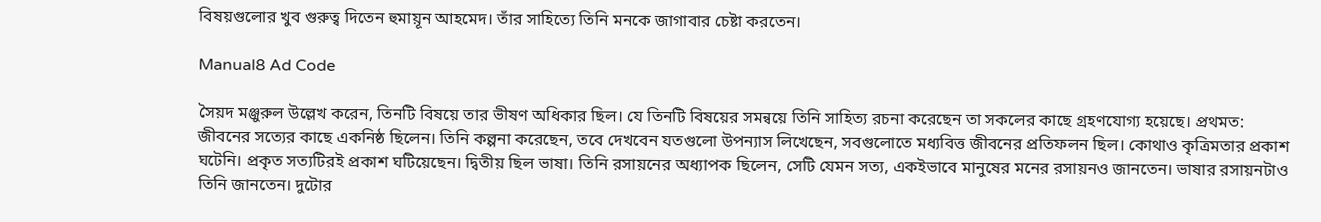বিষয়গুলোর খুব গুরুত্ব দিতেন হুমায়ূন আহমেদ। তাঁর সাহিত্যে তিনি মনকে জাগাবার চেষ্টা করতেন।

Manual8 Ad Code

সৈয়দ মঞ্জুরুল উল্লেখ করেন, তিনটি বিষয়ে তার ভীষণ অধিকার ছিল। যে তিনটি বিষয়ের সমন্বয়ে তিনি সাহিত্য রচনা করেছেন তা সকলের কাছে গ্রহণযোগ্য হয়েছে। প্রথমত: জীবনের সত্যের কাছে একনিষ্ঠ ছিলেন। তিনি কল্পনা করেছেন, তবে দেখবেন যতগুলো উপন্যাস লিখেছেন, সবগুলোতে মধ্যবিত্ত জীবনের প্রতিফলন ছিল। কোথাও কৃত্রিমতার প্রকাশ ঘটেনি। প্রকৃত সত্যটিরই প্রকাশ ঘটিয়েছেন। দ্বিতীয় ছিল ভাষা। তিনি রসায়নের অধ্যাপক ছিলেন, সেটি যেমন সত্য, একইভাবে মানুষের মনের রসায়নও জানতেন। ভাষার রসায়নটাও তিনি জানতেন। দুটোর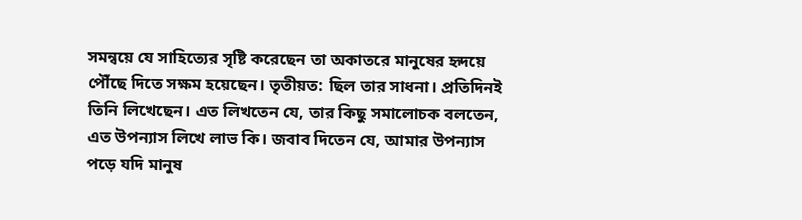সমন্বয়ে যে সাহিত্যের সৃষ্টি করেছেন তা অকাতরে মানুষের হৃদয়ে পৌঁছে দিতে সক্ষম হয়েছেন। তৃতীয়ত: ছিল তার সাধনা। প্রতিদিনই তিনি লিখেছেন। এত লিখতেন যে, তার কিছু সমালোচক বলতেন, এত উপন্যাস লিখে লাভ কি। জবাব দিতেন যে, আমার উপন্যাস পড়ে যদি মানুষ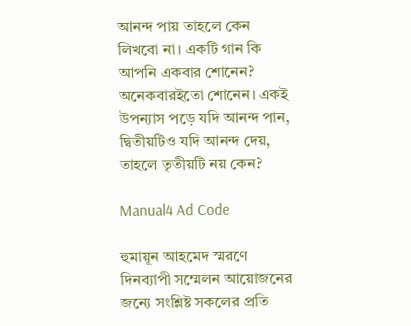আনন্দ পায় তাহলে কেন লিখবো না। একটি গান কি আপনি একবার শোনেন? অনেকবারইতো শোনেন। একই উপন্যাস পড়ে যদি আনন্দ পান, দ্বিতীয়টিও যদি আনন্দ দেয়, তাহলে তৃতীয়টি নয় কেন?

Manual4 Ad Code

হুমায়ূন আহমেদ স্মরণে দিনব্যাপী সম্মেলন আয়োজনের জন্যে সংশ্লিষ্ট সকলের প্রতি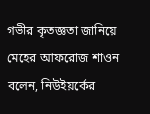গভীর কৃতজ্ঞতা জানিয়ে মেহের আফরোজ শাওন বলেন, নিউইয়র্কের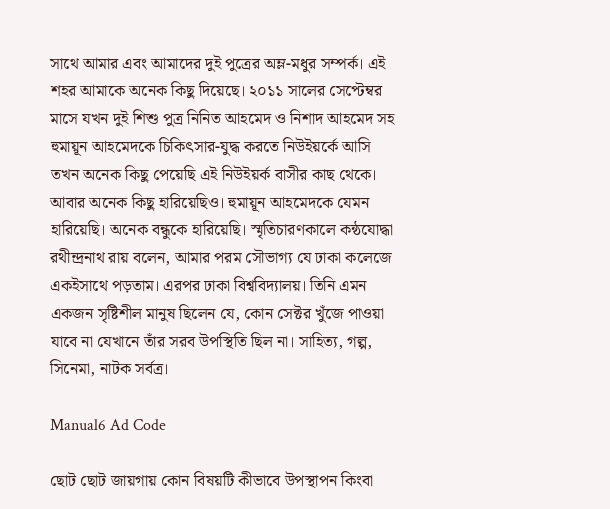সাথে আমার এবং আমাদের দুই পুত্রের অম্ল-মধুর সম্পর্ক। এই শহর আমাকে অনেক কিছু দিয়েছে। ২০১১ সালের সেপ্টেম্বর মাসে যখন দুই শিশু পুত্র নিনিত আহমেদ ও নিশাদ আহমেদ সহ হুমায়ূন আহমেদকে চিকিৎসার-যুদ্ধ করতে নিউইয়র্কে আসি তখন অনেক কিছু পেয়েছি এই নিউইয়র্ক বাসীর কাছ থেকে। আবার অনেক কিছু হারিয়েছিও। হুমায়ূন আহমেদকে যেমন হারিয়েছি। অনেক বন্ধুকে হারিয়েছি। স্মৃতিচারণকালে কন্ঠযোদ্ধা রথীন্দ্রনাথ রায় বলেন, আমার পরম সৌভাগ্য যে ঢাকা কলেজে একইসাথে পড়তাম। এরপর ঢাকা বিশ্ববিদ্যালয়। তিনি এমন একজন সৃষ্টিশীল মানুষ ছিলেন যে, কোন সেক্টর খুঁজে পাওয়া যাবে না যেখানে তাঁর সরব উপস্থিতি ছিল না। সাহিত্য, গল্প, সিনেমা, নাটক সর্বত্র।

Manual6 Ad Code

ছোট ছোট জায়গায় কোন বিষয়টি কীভাবে উপস্থাপন কিংবা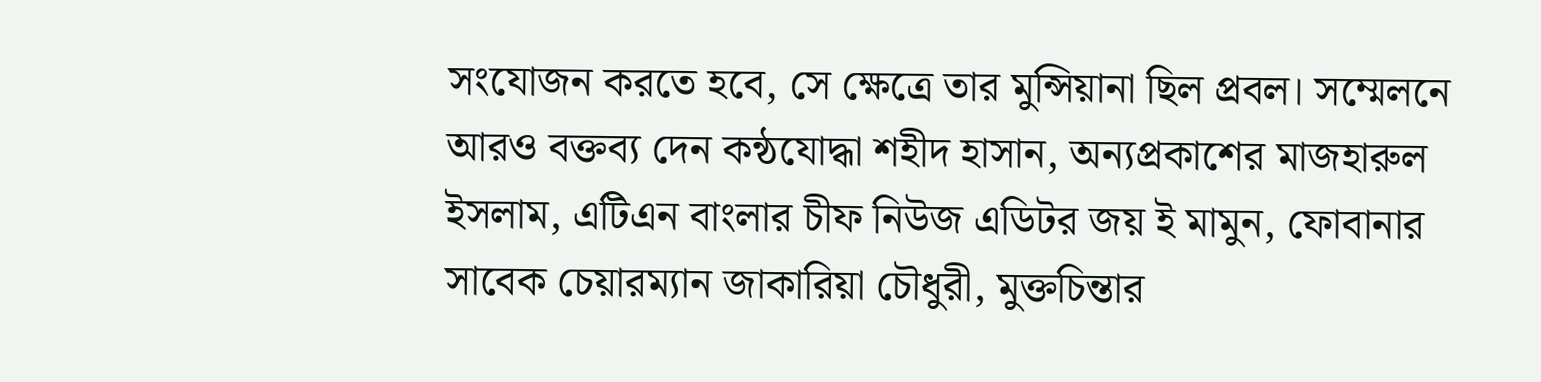সংযোজন করতে হবে, সে ক্ষেত্রে তার মুন্সিয়ানা ছিল প্রবল। সম্মেলনে আরও বক্তব্য দেন কন্ঠযোদ্ধা শহীদ হাসান, অন্যপ্রকাশের মাজহারুল ইসলাম, এটিএন বাংলার চীফ নিউজ এডিটর জয় ই মামুন, ফোবানার সাবেক চেয়ারম্যান জাকারিয়া চৌধুরী, মুক্তচিন্তার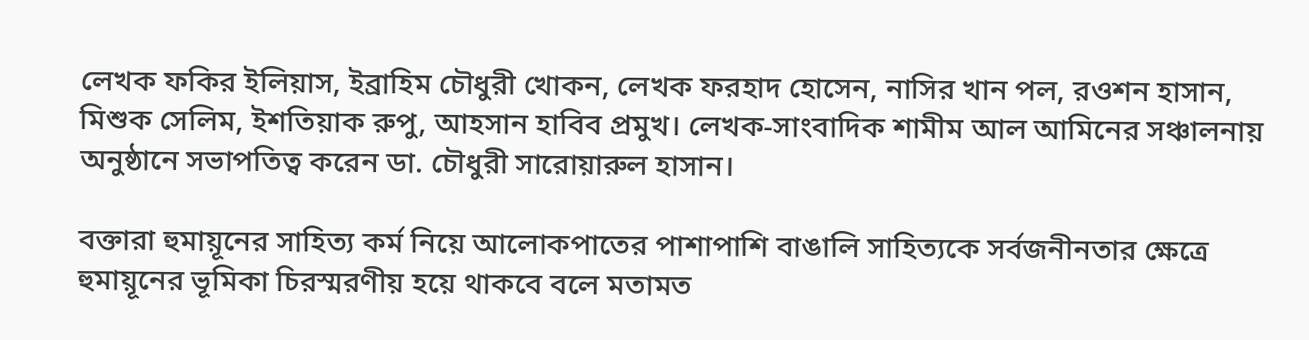লেখক ফকির ইলিয়াস, ইব্রাহিম চৌধুরী খোকন, লেখক ফরহাদ হোসেন, নাসির খান পল, রওশন হাসান, মিশুক সেলিম, ইশতিয়াক রুপু, আহসান হাবিব প্রমুখ। লেখক-সাংবাদিক শামীম আল আমিনের সঞ্চালনায় অনুষ্ঠানে সভাপতিত্ব করেন ডা. চৌধুরী সারোয়ারুল হাসান।

বক্তারা হুমায়ূনের সাহিত্য কর্ম নিয়ে আলোকপাতের পাশাপাশি বাঙালি সাহিত্যকে সর্বজনীনতার ক্ষেত্রে হুমায়ূনের ভূমিকা চিরস্মরণীয় হয়ে থাকবে বলে মতামত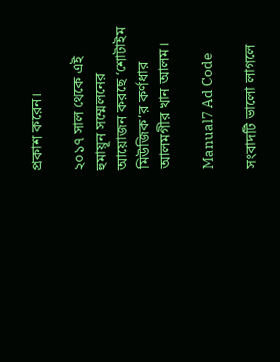প্রকাশ করেন।

২০১৭ সাল থেকে এই হুমায়ূন সম্মেলনের আয়োজন করছে ‘শোটাইম মিউজিক’র কর্ণধার আলমগীর খান আলম।

Manual7 Ad Code

সংবাদটি ভালো লাগলে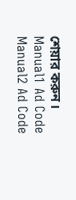শেয়ার করুন।
Manual1 Ad Code
Manual2 Ad Code